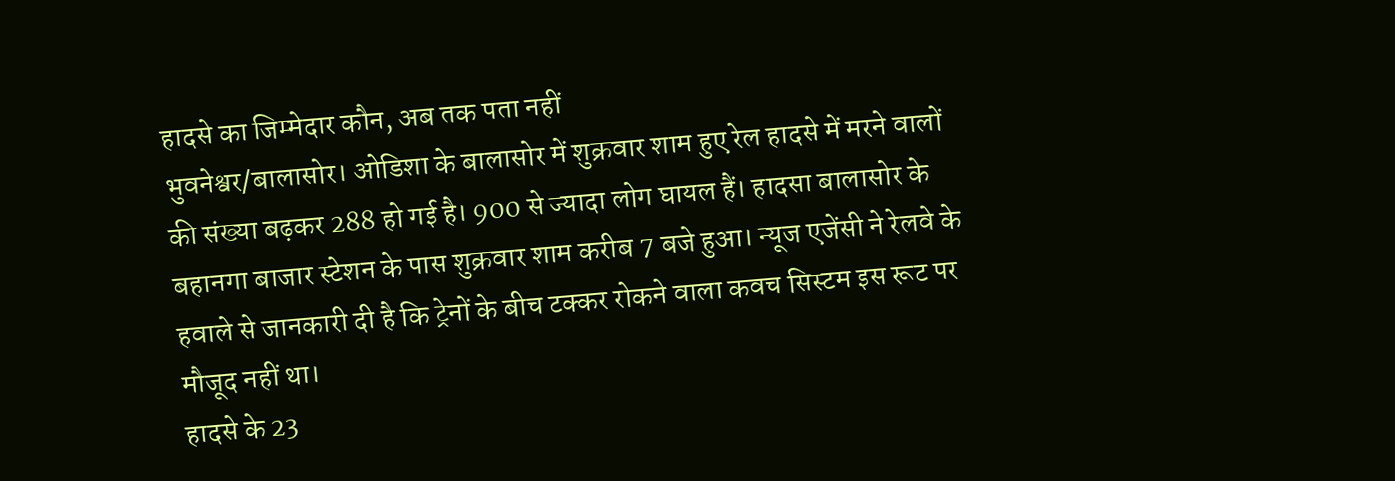हादसे का जिम्मेदार कौन, अब तक पता नहीं
भुवनेश्वर/बालासोर। ओडिशा के बालासोर में शुक्रवार शाम हुए रेल हादसे में मरने वालों की संख्या बढ़कर 288 हो गई है। 900 से ज्यादा लोग घायल हैं। हादसा बालासोर के बहानगा बाजार स्टेशन के पास शुक्रवार शाम करीब 7 बजे हुआ। न्यूज एजेंसी ने रेलवे के हवाले से जानकारी दी है कि ट्रेनों के बीच टक्कर रोकने वाला कवच सिस्टम इस रूट पर मौजूद नहीं था।
हादसे के 23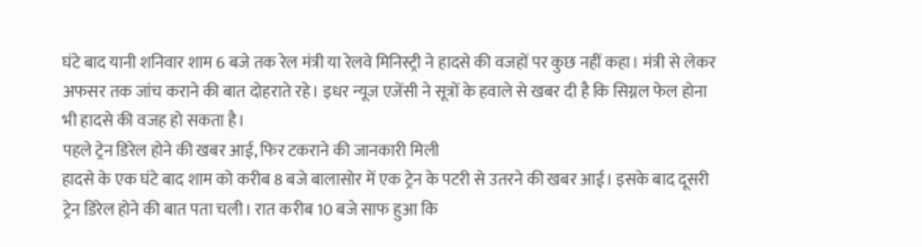घंटे बाद यानी शनिवार शाम 6 बजे तक रेल मंत्री या रेलवे मिनिस्ट्री ने हादसे की वजहों पर कुछ नहीं कहा। मंत्री से लेकर अफसर तक जांच कराने की बात दोहराते रहे। इधर न्यूज एजेंसी ने सूत्रों के हवाले से खबर दी है कि सिग्नल फेल होना भी हादसे की वजह हो सकता है।
पहले ट्रेन डिरेल होने की खबर आई, फिर टकराने की जानकारी मिली
हादसे के एक घंटे बाद शाम को करीब 8 बजे बालासोर में एक ट्रेन के पटरी से उतरने की खबर आई। इसके बाद दूसरी ट्रेन डिरेल होने की बात पता चली। रात करीब 10 बजे साफ हुआ कि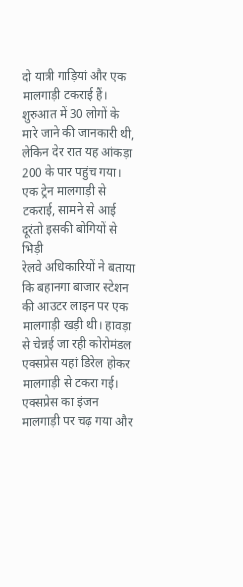दो यात्री गाड़ियां और एक मालगाड़ी टकराई हैं। शुरुआत में 30 लोगों के मारे जाने की जानकारी थी, लेकिन देर रात यह आंकड़ा 200 के पार पहुंच गया।
एक ट्रेन मालगाड़ी से टकराई, सामने से आई दूरंतो इसकी बोगियों से भिड़ी
रेलवे अधिकारियों ने बताया कि बहानगा बाजार स्टेशन की आउटर लाइन पर एक मालगाड़ी खड़ी थी। हावड़ा से चेन्नई जा रही कोरोमंडल एक्सप्रेस यहां डिरेल होकर मालगाड़ी से टकरा गई। एक्सप्रेस का इंजन मालगाड़ी पर चढ़ गया और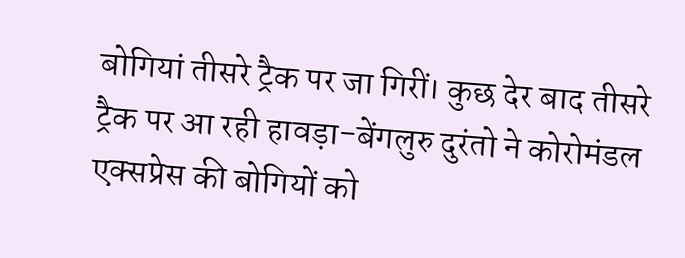बोगियां तीसरे ट्रैक पर जा गिरीं। कुछ देर बाद तीसरे ट्रैक पर आ रही हावड़ा-बेंगलुरु दुरंतो ने कोरोमंडल एक्सप्रेस की बोगियों को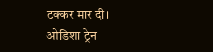टक्कर मार दी।
ओडिशा ट्रेन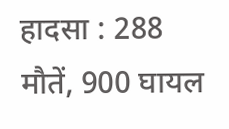हादसा : 288 मौतें, 900 घायल